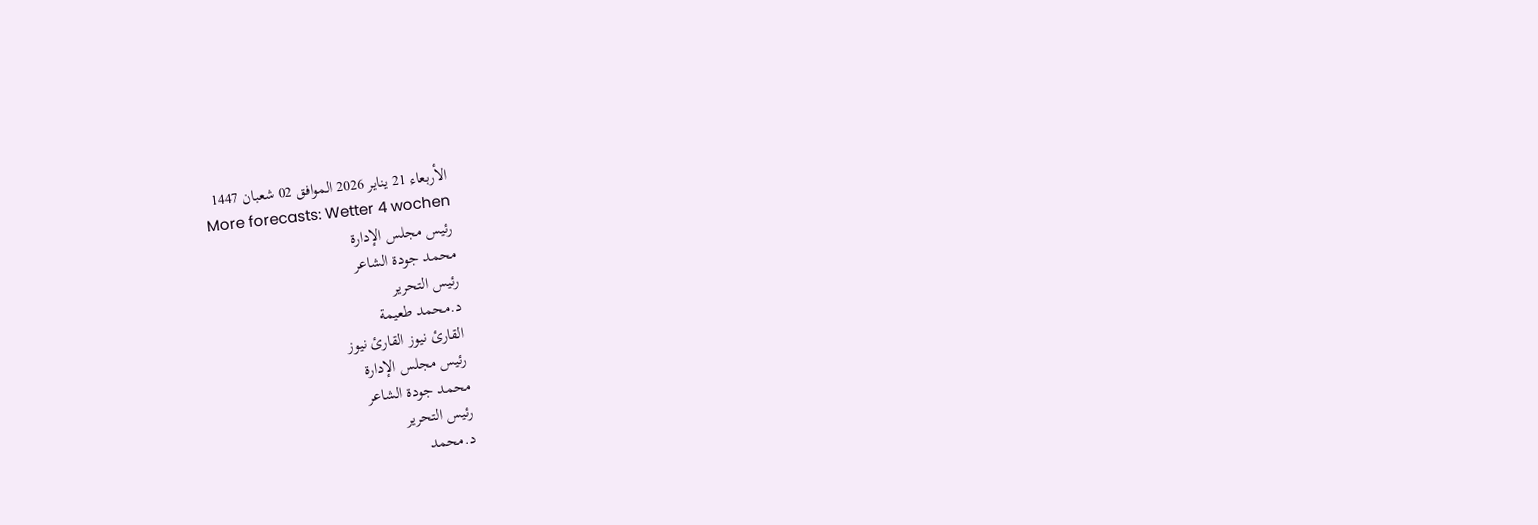الأربعاء 21 يناير 2026 الموافق 02 شعبان 1447
More forecasts: Wetter 4 wochen
رئيس مجلس الإدارة
محمد جودة الشاعر
رئيس التحرير
د.محمد طعيمة
القارئ نيوز القارئ نيوز
رئيس مجلس الإدارة
محمد جودة الشاعر
رئيس التحرير
د.محمد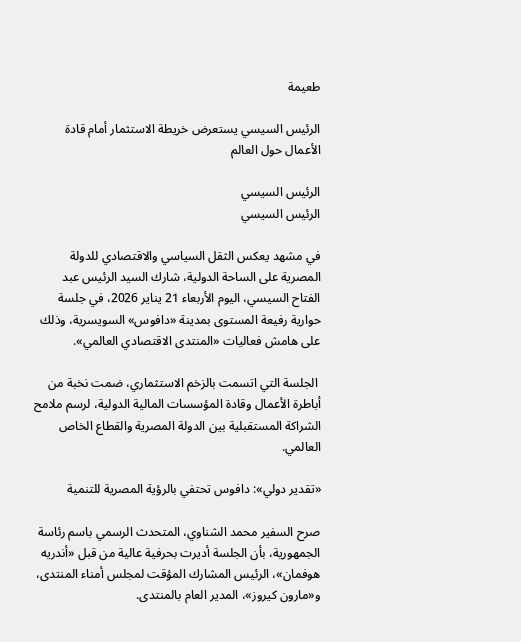طعيمة

الرئيس السيسي يستعرض خريطة الاستثمار أمام قادة الأعمال حول العالم

الرئيس السيسي
الرئيس السيسي

في مشهد يعكس الثقل السياسي والاقتصادي للدولة المصرية على الساحة الدولية، شارك السيد الرئيس عبد الفتاح السيسي، اليوم الأربعاء 21 يناير 2026، في جلسة حوارية رفيعة المستوى بمدينة «دافوس» السويسرية، وذلك على هامش فعاليات «المنتدى الاقتصادي العالمي».

 الجلسة التي اتسمت بالزخم الاستثماري، ضمت نخبة من أباطرة الأعمال وقادة المؤسسات المالية الدولية، لرسم ملامح الشراكة المستقبلية بين الدولة المصرية والقطاع الخاص العالمي.

«تقدير دولي»: دافوس تحتفي بالرؤية المصرية للتنمية

صرح السفير محمد الشناوي، المتحدث الرسمي باسم رئاسة الجمهورية، بأن الجلسة أديرت بحرفية عالية من قبل «أندريه هوفمان»، الرئيس المشارك المؤقت لمجلس أمناء المنتدى، و«مارون كيروز»، المدير العام بالمنتدى.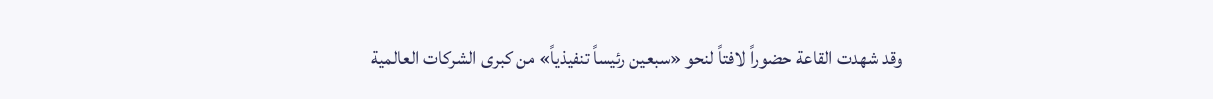وقد شهدت القاعة حضوراً لافتاً لنحو «سبعين رئيساً تنفيذياً» من كبرى الشركات العالمية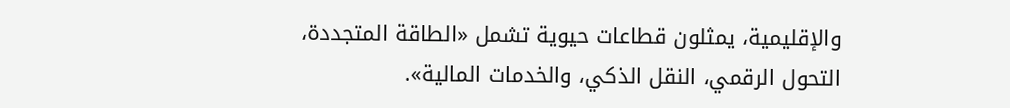والإقليمية، يمثلون قطاعات حيوية تشمل «الطاقة المتجددة، التحول الرقمي، النقل الذكي، والخدمات المالية».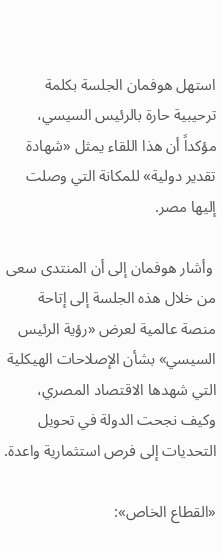استهل هوفمان الجلسة بكلمة ترحيبية حارة بالرئيس السيسي، مؤكداً أن هذا اللقاء يمثل «شهادة تقدير دولية» للمكانة التي وصلت إليها مصر.

 وأشار هوفمان إلى أن المنتدى سعى من خلال هذه الجلسة إلى إتاحة منصة عالمية لعرض «رؤية الرئيس السيسي» بشأن الإصلاحات الهيكلية التي شهدها الاقتصاد المصري، وكيف نجحت الدولة في تحويل التحديات إلى فرص استثمارية واعدة.

«القطاع الخاص»: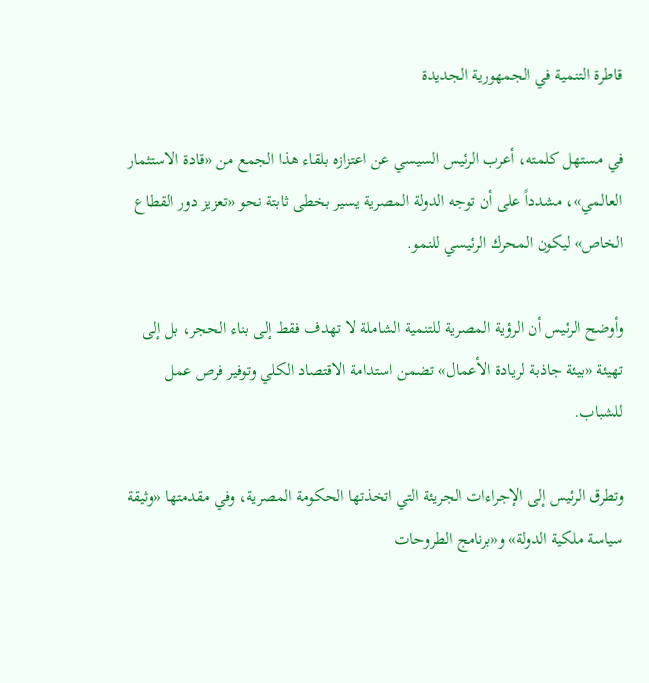قاطرة التنمية في الجمهورية الجديدة

في مستهل كلمته، أعرب الرئيس السيسي عن اعتزازه بلقاء هذا الجمع من «قادة الاستثمار العالمي»، مشدداً على أن توجه الدولة المصرية يسير بخطى ثابتة نحو «تعزيز دور القطاع الخاص» ليكون المحرك الرئيسي للنمو.

وأوضح الرئيس أن الرؤية المصرية للتنمية الشاملة لا تهدف فقط إلى بناء الحجر، بل إلى تهيئة «بيئة جاذبة لريادة الأعمال» تضمن استدامة الاقتصاد الكلي وتوفير فرص عمل للشباب.

وتطرق الرئيس إلى الإجراءات الجريئة التي اتخذتها الحكومة المصرية، وفي مقدمتها «وثيقة سياسة ملكية الدولة» و«برنامج الطروحات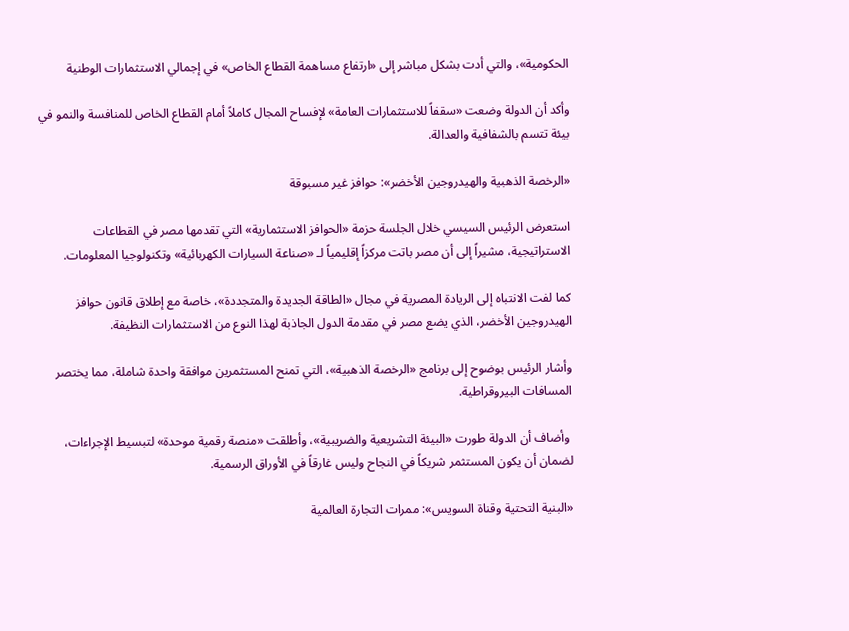الحكومية»، والتي أدت بشكل مباشر إلى «ارتفاع مساهمة القطاع الخاص» في إجمالي الاستثمارات الوطنية

وأكد أن الدولة وضعت «سقفاً للاستثمارات العامة» لإفساح المجال كاملاً أمام القطاع الخاص للمنافسة والنمو في بيئة تتسم بالشفافية والعدالة.

«الرخصة الذهبية والهيدروجين الأخضر»: حوافز غير مسبوقة

استعرض الرئيس السيسي خلال الجلسة حزمة «الحوافز الاستثمارية» التي تقدمها مصر في القطاعات الاستراتيجية، مشيراً إلى أن مصر باتت مركزاً إقليمياً لـ «صناعة السيارات الكهربائية» وتكنولوجيا المعلومات.

كما لفت الانتباه إلى الريادة المصرية في مجال «الطاقة الجديدة والمتجددة»، خاصة مع إطلاق قانون حوافز الهيدروجين الأخضر، الذي يضع مصر في مقدمة الدول الجاذبة لهذا النوع من الاستثمارات النظيفة.

وأشار الرئيس بوضوح إلى برنامج «الرخصة الذهبية»، التي تمنح المستثمرين موافقة واحدة شاملة، مما يختصر المسافات البيروقراطية.

 وأضاف أن الدولة طورت «البيئة التشريعية والضريبية»، وأطلقت «منصة رقمية موحدة» لتبسيط الإجراءات، لضمان أن يكون المستثمر شريكاً في النجاح وليس غارقاً في الأوراق الرسمية.

«البنية التحتية وقناة السويس»: ممرات التجارة العالمية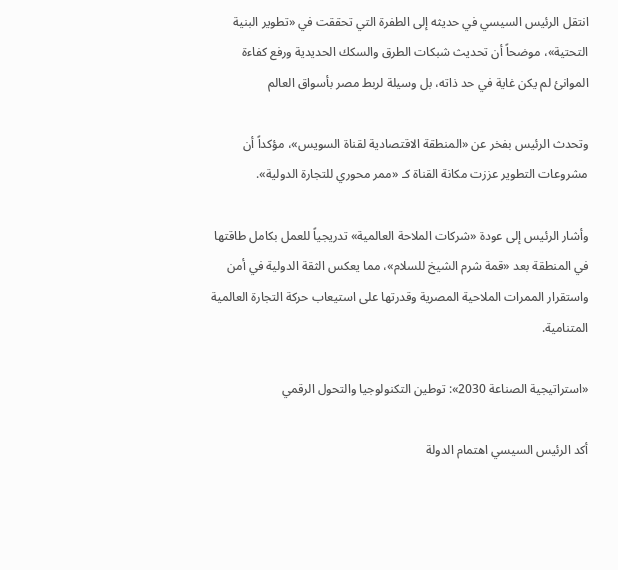انتقل الرئيس السيسي في حديثه إلى الطفرة التي تحققت في «تطوير البنية التحتية»، موضحاً أن تحديث شبكات الطرق والسكك الحديدية ورفع كفاءة الموانئ لم يكن غاية في حد ذاته، بل وسيلة لربط مصر بأسواق العالم

وتحدث الرئيس بفخر عن «المنطقة الاقتصادية لقناة السويس»، مؤكداً أن مشروعات التطوير عززت مكانة القناة كـ «ممر محوري للتجارة الدولية».

وأشار الرئيس إلى عودة «شركات الملاحة العالمية» تدريجياً للعمل بكامل طاقتها في المنطقة بعد «قمة شرم الشيخ للسلام»، مما يعكس الثقة الدولية في أمن واستقرار الممرات الملاحية المصرية وقدرتها على استيعاب حركة التجارة العالمية المتنامية.

«استراتيجية الصناعة 2030»: توطين التكنولوجيا والتحول الرقمي

أكد الرئيس السيسي اهتمام الدولة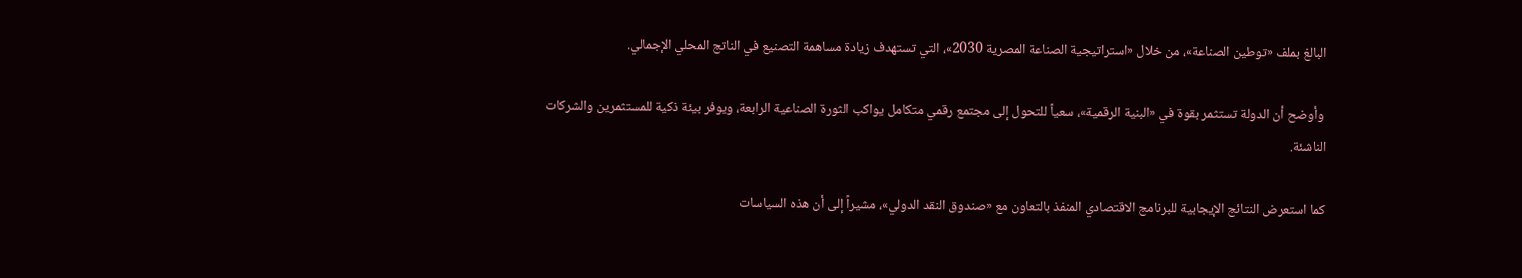البالغ بملف «توطين الصناعة»، من خلال «استراتيجية الصناعة المصرية 2030»، التي تستهدف زيادة مساهمة التصنيع في الناتج المحلي الإجمالي.

 وأوضح أن الدولة تستثمر بقوة في «البنية الرقمية»، سعياً للتحول إلى مجتمع رقمي متكامل يواكب الثورة الصناعية الرابعة، ويوفر بيئة ذكية للمستثمرين والشركات الناشئة.

كما استعرض النتائج الإيجابية للبرنامج الاقتصادي المنفذ بالتعاون مع «صندوق النقد الدولي»، مشيراً إلى أن هذه السياسات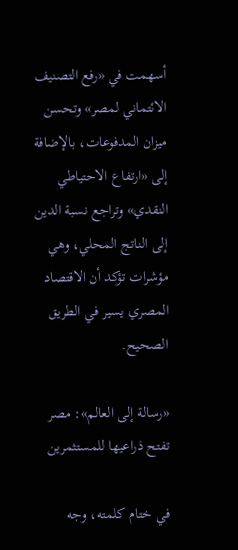أسهمت في «رفع التصنيف الائتماني لمصر» وتحسن ميزان المدفوعات، بالإضافة إلى «ارتفاع الاحتياطي النقدي» وتراجع نسبة الدين إلى الناتج المحلي، وهي مؤشرات تؤكد أن الاقتصاد المصري يسير في الطريق الصحيح.

«رسالة إلى العالم»: مصر تفتح ذراعيها للمستثمرين

في ختام كلمته، وجه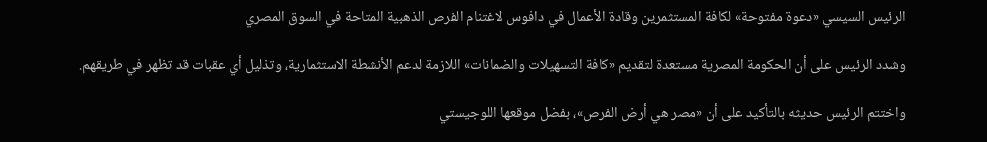الرئيس السيسي «دعوة مفتوحة» لكافة المستثمرين وقادة الأعمال في دافوس لاغتنام الفرص الذهبية المتاحة في السوق المصري

وشدد الرئيس على أن الحكومة المصرية مستعدة لتقديم «كافة التسهيلات والضمانات» اللازمة لدعم الأنشطة الاستثمارية، وتذليل أي عقبات قد تظهر في طريقهم.

واختتم الرئيس حديثه بالتأكيد على أن «مصر هي أرض الفرص»، بفضل موقعها اللوجيستي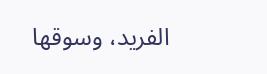الفريد، وسوقها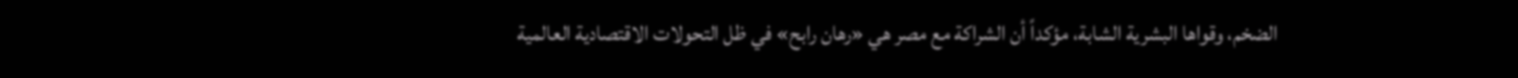الضخم، وقواها البشرية الشابة، مؤكداً أن الشراكة مع مصر هي «رهان رابح» في ظل التحولات الاقتصادية العالمية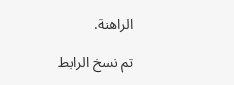الراهنة.

تم نسخ الرابط